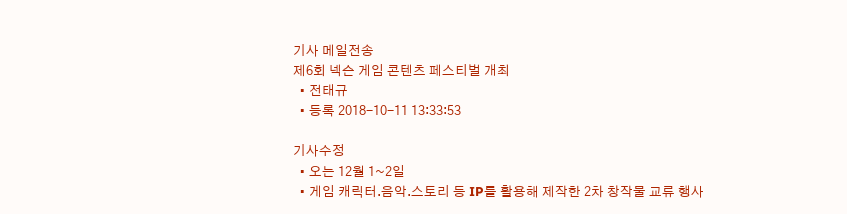기사 메일전송
제6회 넥슨 게임 콘텐츠 페스티벌 개최
  • 전태규
  • 등록 2018-10-11 13:33:53

기사수정
  • 오는 12월 1~2일
  • 게임 캐릭터․음악․스토리 등 IP를 활용해 제작한 2차 창작물 교류 행사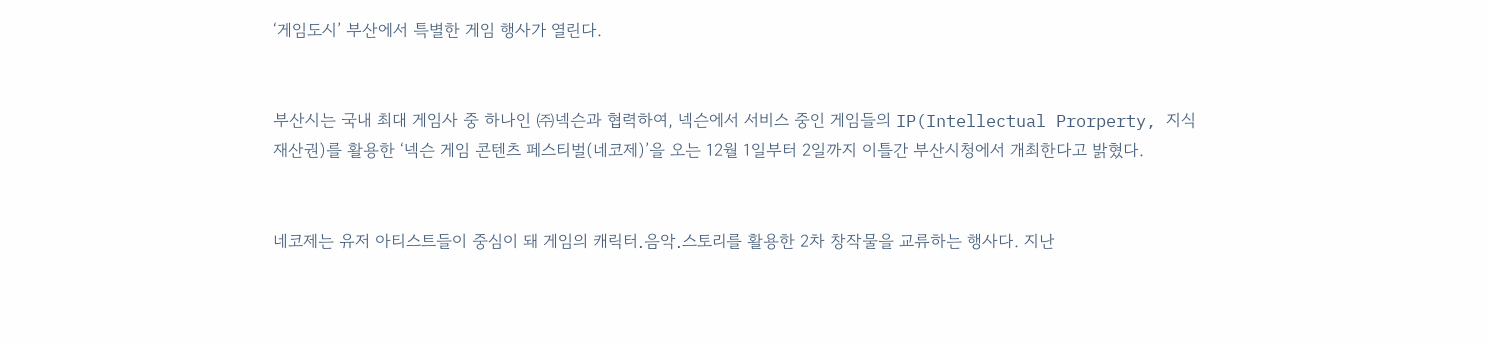‘게임도시’ 부산에서 특별한 게임 행사가 열린다.


부산시는 국내 최대 게임사 중 하나인 ㈜넥슨과 협력하여, 넥슨에서 서비스 중인 게임들의 IP(Intellectual Prorperty, 지식재산권)를 활용한 ‘넥슨 게임 콘텐츠 페스티벌(네코제)’을 오는 12월 1일부터 2일까지 이틀간 부산시청에서 개최한다고 밝혔다.


네코제는 유저 아티스트들이 중심이 돼 게임의 캐릭터․음악․스토리를 활용한 2차 창작물을 교류하는 행사다. 지난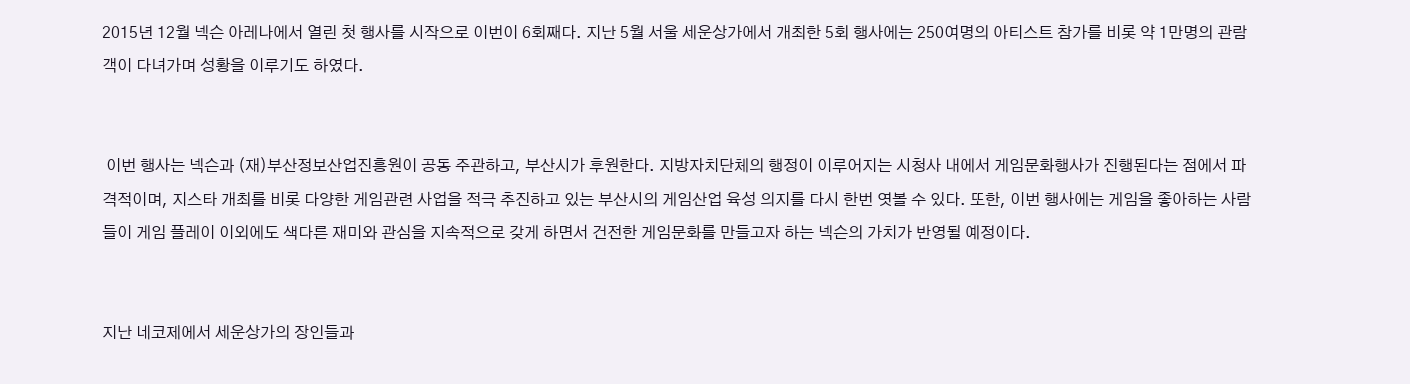2015년 12월 넥슨 아레나에서 열린 첫 행사를 시작으로 이번이 6회째다. 지난 5월 서울 세운상가에서 개최한 5회 행사에는 250여명의 아티스트 참가를 비롯 약 1만명의 관람객이 다녀가며 성황을 이루기도 하였다.


 이번 행사는 넥슨과 (재)부산정보산업진흥원이 공동 주관하고, 부산시가 후원한다. 지방자치단체의 행정이 이루어지는 시청사 내에서 게임문화행사가 진행된다는 점에서 파격적이며, 지스타 개최를 비롯 다양한 게임관련 사업을 적극 추진하고 있는 부산시의 게임산업 육성 의지를 다시 한번 엿볼 수 있다. 또한, 이번 행사에는 게임을 좋아하는 사람들이 게임 플레이 이외에도 색다른 재미와 관심을 지속적으로 갖게 하면서 건전한 게임문화를 만들고자 하는 넥슨의 가치가 반영될 예정이다.


지난 네코제에서 세운상가의 장인들과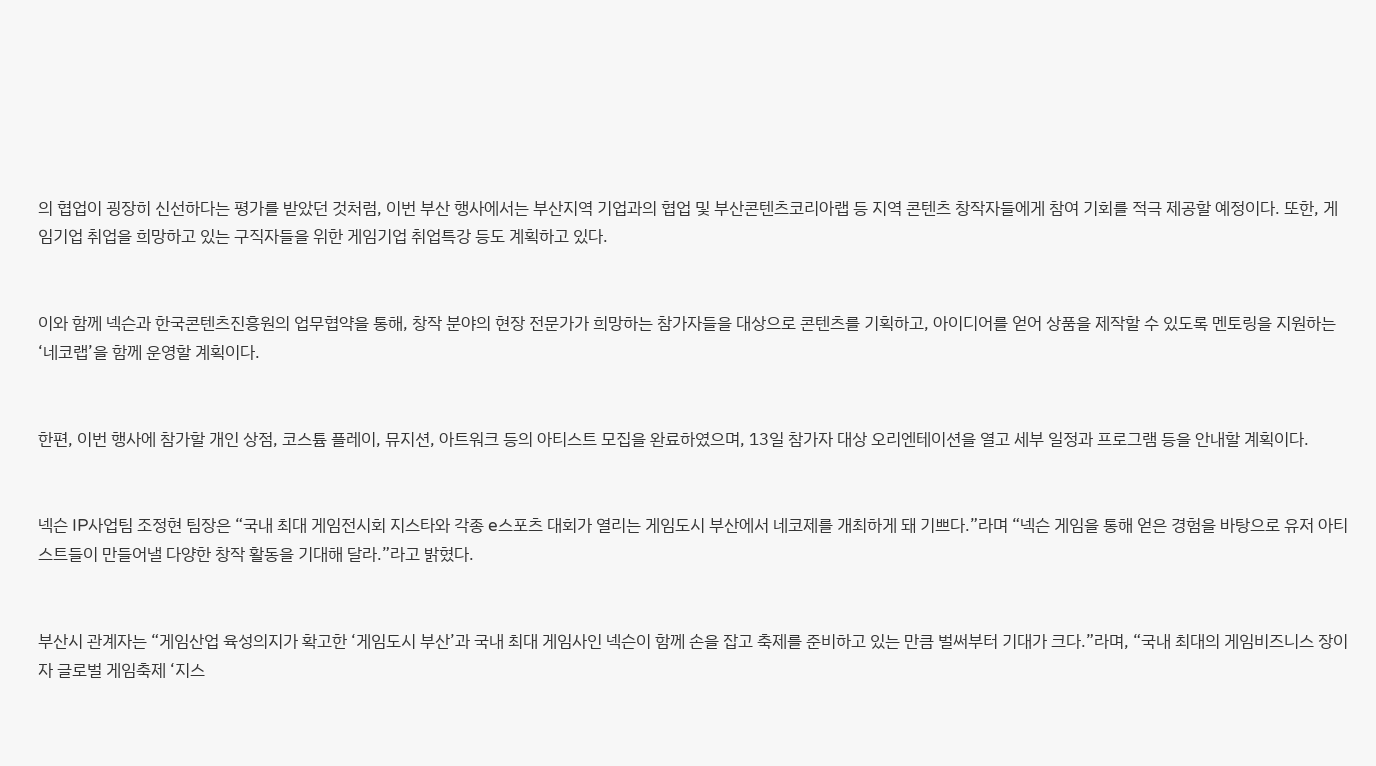의 협업이 굉장히 신선하다는 평가를 받았던 것처럼, 이번 부산 행사에서는 부산지역 기업과의 협업 및 부산콘텐츠코리아랩 등 지역 콘텐츠 창작자들에게 참여 기회를 적극 제공할 예정이다. 또한, 게임기업 취업을 희망하고 있는 구직자들을 위한 게임기업 취업특강 등도 계획하고 있다.


이와 함께 넥슨과 한국콘텐츠진흥원의 업무협약을 통해, 창작 분야의 현장 전문가가 희망하는 참가자들을 대상으로 콘텐츠를 기획하고, 아이디어를 얻어 상품을 제작할 수 있도록 멘토링을 지원하는 ‘네코랩’을 함께 운영할 계획이다.


한편, 이번 행사에 참가할 개인 상점, 코스튬 플레이, 뮤지션, 아트워크 등의 아티스트 모집을 완료하였으며, 13일 참가자 대상 오리엔테이션을 열고 세부 일정과 프로그램 등을 안내할 계획이다.


넥슨 IP사업팀 조정현 팀장은 “국내 최대 게임전시회 지스타와 각종 e스포츠 대회가 열리는 게임도시 부산에서 네코제를 개최하게 돼 기쁘다.”라며 “넥슨 게임을 통해 얻은 경험을 바탕으로 유저 아티스트들이 만들어낼 다양한 창작 활동을 기대해 달라.”라고 밝혔다.


부산시 관계자는 “게임산업 육성의지가 확고한 ‘게임도시 부산’과 국내 최대 게임사인 넥슨이 함께 손을 잡고 축제를 준비하고 있는 만큼 벌써부터 기대가 크다.”라며, “국내 최대의 게임비즈니스 장이자 글로벌 게임축제 ‘지스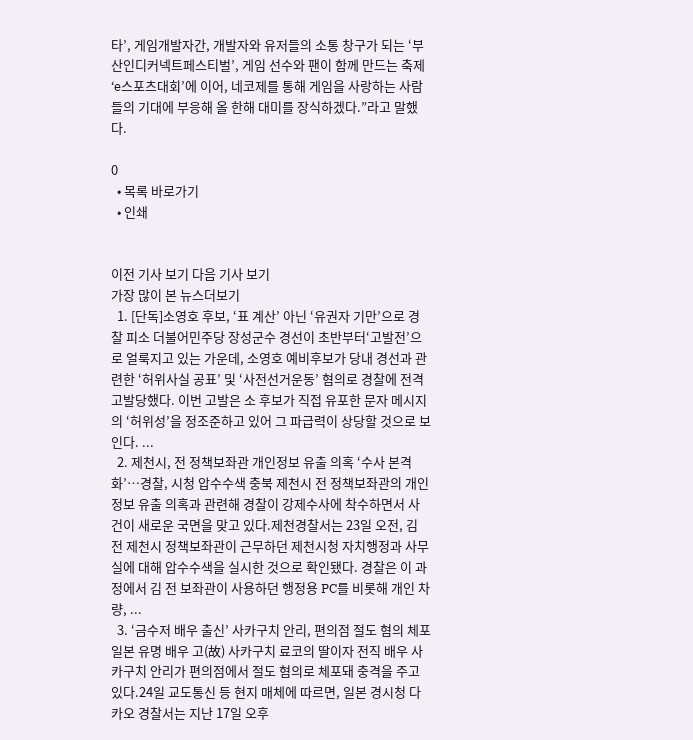타’, 게임개발자간, 개발자와 유저들의 소통 창구가 되는 ‘부산인디커넥트페스티벌’, 게임 선수와 팬이 함께 만드는 축제 ‘e스포츠대회’에 이어, 네코제를 통해 게임을 사랑하는 사람들의 기대에 부응해 올 한해 대미를 장식하겠다.”라고 말했다.

0
  • 목록 바로가기
  • 인쇄


이전 기사 보기 다음 기사 보기
가장 많이 본 뉴스더보기
  1. [단독]소영호 후보, ‘표 계산’ 아닌 ‘유권자 기만’으로 경찰 피소 더불어민주당 장성군수 경선이 초반부터‘고발전’으로 얼룩지고 있는 가운데, 소영호 예비후보가 당내 경선과 관련한 ‘허위사실 공표’ 및 ‘사전선거운동’ 혐의로 경찰에 전격 고발당했다. 이번 고발은 소 후보가 직접 유포한 문자 메시지의 ‘허위성’을 정조준하고 있어 그 파급력이 상당할 것으로 보인다. ...
  2. 제천시, 전 정책보좌관 개인정보 유출 의혹 ‘수사 본격화’…경찰, 시청 압수수색 충북 제천시 전 정책보좌관의 개인정보 유출 의혹과 관련해 경찰이 강제수사에 착수하면서 사건이 새로운 국면을 맞고 있다.제천경찰서는 23일 오전, 김 전 제천시 정책보좌관이 근무하던 제천시청 자치행정과 사무실에 대해 압수수색을 실시한 것으로 확인됐다. 경찰은 이 과정에서 김 전 보좌관이 사용하던 행정용 PC를 비롯해 개인 차량, ...
  3. ‘금수저 배우 출신’ 사카구치 안리, 편의점 절도 혐의 체포 일본 유명 배우 고(故) 사카구치 료코의 딸이자 전직 배우 사카구치 안리가 편의점에서 절도 혐의로 체포돼 충격을 주고 있다.24일 교도통신 등 현지 매체에 따르면, 일본 경시청 다카오 경찰서는 지난 17일 오후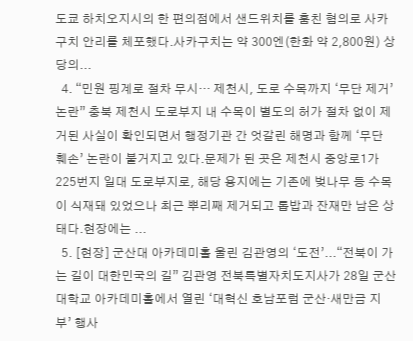도쿄 하치오지시의 한 편의점에서 샌드위치를 훔친 혐의로 사카구치 안리를 체포했다.사카구치는 약 300엔(한화 약 2,800원) 상당의...
  4. “민원 핑계로 절차 무시… 제천시, 도로 수목까지 ‘무단 제거’ 논란” 충북 제천시 도로부지 내 수목이 별도의 허가 절차 없이 제거된 사실이 확인되면서 행정기관 간 엇갈린 해명과 함께 ‘무단 훼손’ 논란이 불거지고 있다.문제가 된 곳은 제천시 중앙로1가 225번지 일대 도로부지로, 해당 용지에는 기존에 벚나무 등 수목이 식재돼 있었으나 최근 뿌리째 제거되고 톱밥과 잔재만 남은 상태다.현장에는 ...
  5. [현장] 군산대 아카데미홀 울린 김관영의 ‘도전’...“전북이 가는 길이 대한민국의 길” 김관영 전북특별자치도지사가 28일 군산대학교 아카데미홀에서 열린 ‘대혁신 호남포럼 군산·새만금 지부’ 행사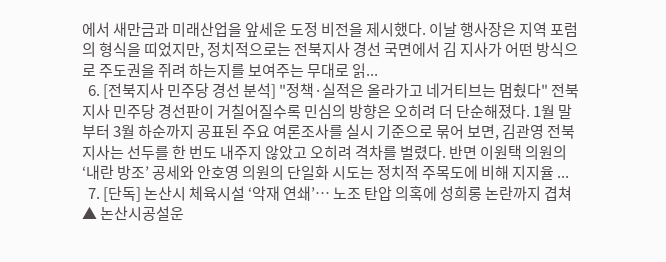에서 새만금과 미래산업을 앞세운 도정 비전을 제시했다. 이날 행사장은 지역 포럼의 형식을 띠었지만, 정치적으로는 전북지사 경선 국면에서 김 지사가 어떤 방식으로 주도권을 쥐려 하는지를 보여주는 무대로 읽...
  6. [전북지사 민주당 경선 분석] "정책·실적은 올라가고 네거티브는 멈췄다" 전북지사 민주당 경선판이 거칠어질수록 민심의 방향은 오히려 더 단순해졌다. 1월 말부터 3월 하순까지 공표된 주요 여론조사를 실시 기준으로 묶어 보면, 김관영 전북지사는 선두를 한 번도 내주지 않았고 오히려 격차를 벌렸다. 반면 이원택 의원의 ‘내란 방조’ 공세와 안호영 의원의 단일화 시도는 정치적 주목도에 비해 지지율 ...
  7. [단독] 논산시 체육시설 ‘악재 연쇄’… 노조 탄압 의혹에 성희롱 논란까지 겹쳐 ▲ 논산시공설운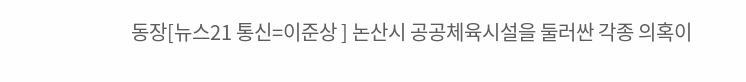동장[뉴스21 통신=이준상 ] 논산시 공공체육시설을 둘러싼 각종 의혹이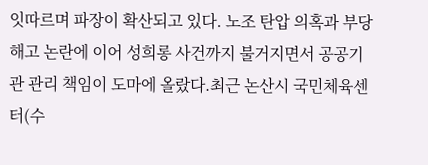잇따르며 파장이 확산되고 있다. 노조 탄압 의혹과 부당해고 논란에 이어 성희롱 사건까지 불거지면서 공공기관 관리 책임이 도마에 올랐다.최근 논산시 국민체육센터(수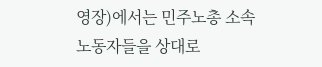영장)에서는 민주노총 소속 노동자들을 상대로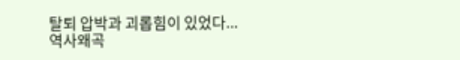탈퇴 압박과 괴롭힘이 있었다...
역사왜곡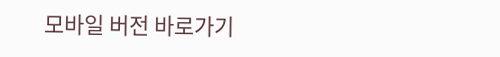모바일 버전 바로가기